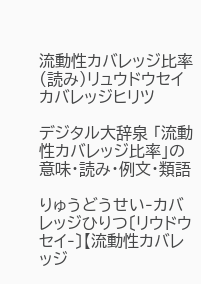流動性カバレッジ比率(読み)リュウドウセイカバレッジヒリツ

デジタル大辞泉 「流動性カバレッジ比率」の意味・読み・例文・類語

りゅうどうせい‐カバレッジひりつ〔リウドウセイ‐〕【流動性カバレッジ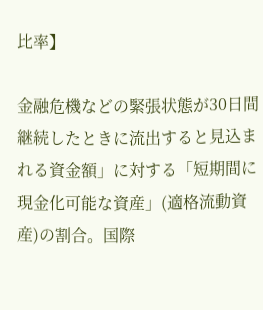比率】

金融危機などの緊張状態が30日間継続したときに流出すると見込まれる資金額」に対する「短期間に現金化可能な資産」(適格流動資産)の割合。国際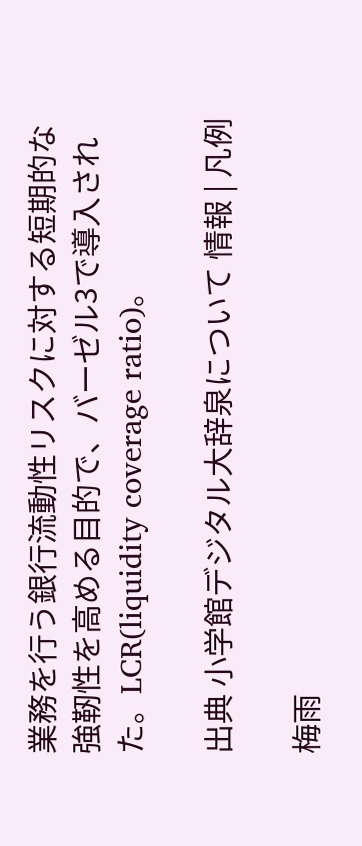業務を行う銀行流動性リスクに対する短期的な強靭性を高める目的で、バーゼル3で導入された。LCR(liquidity coverage ratio)。

出典 小学館デジタル大辞泉について 情報 | 凡例

梅雨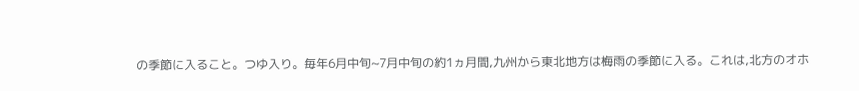の季節に入ること。つゆ入り。毎年6月中旬~7月中旬の約1ヵ月間,九州から東北地方は梅雨の季節に入る。これは,北方のオホ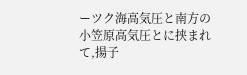ーツク海高気圧と南方の小笠原高気圧とに挟まれて,揚子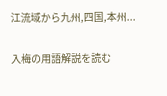江流域から九州,四国,本州...

入梅の用語解説を読む